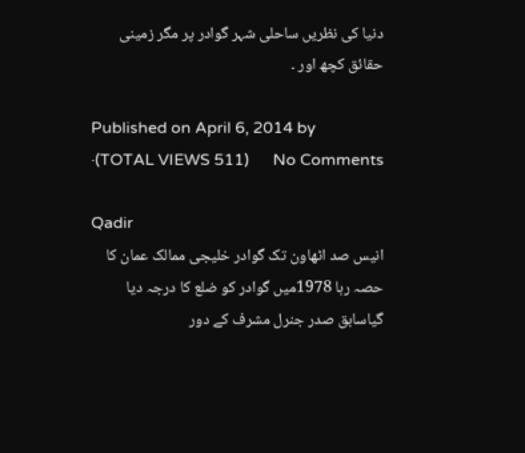دنیا کی نظریں ساحلی شہر گوادر پر مگر زمینی حقائق کچھ اور ۔

Published on April 6, 2014 by    ·(TOTAL VIEWS 511)      No Comments

Qadir
انیس صد اٹھاون تک گوادر خلیجی ممالک عمان کا حصہ رہا 1978میں گوادر کو ضلع کا درجہ دیا گیاسابق صدر جنرل مشرف کے دور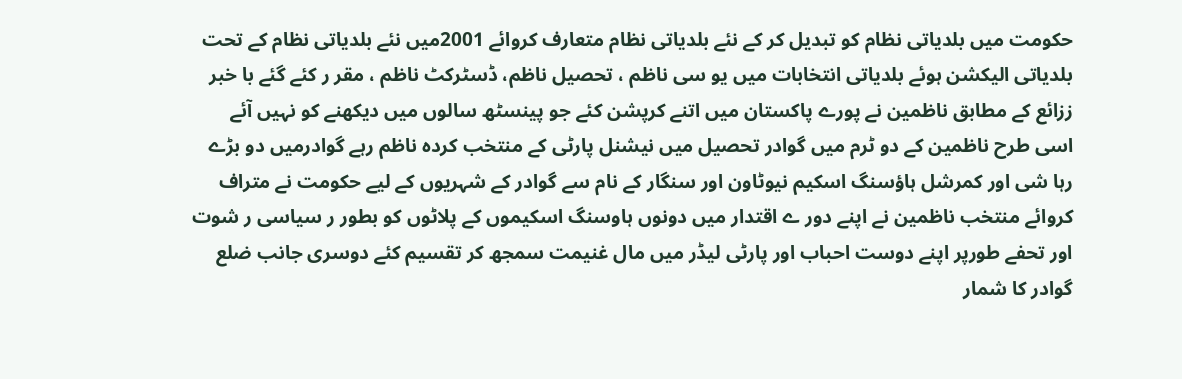حکومت میں بلدیاتی نظام کو تبدیل کر کے نئے بلدیاتی نظام متعارف کروائے 2001میں نئے بلدیاتی نظام کے تحت بلدیاتی الیکشن ہوئے بلدیاتی انتخابات میں یو سی ناظم ، تحصیل ناظم، ڈسٹرکٹ ناظم ، مقر ر کئے گئے با خبر ززائع کے مطابق ناظمین نے پورے پاکستان میں اتنے کرپشن کئے جو پینسٹھ سالوں میں دیکھنے کو نہیں آئے اسی طرح ناظمین کے دو ٹرم میں گوادر تحصیل میں نیشنل پارٹی کے منتخب کردہ ناظم رہے گوادرمیں دو بڑے رہا شی اور کمرشل ہاؤسنگ اسکیم نیوٹاون اور سنگار کے نام سے گوادر کے شہریوں کے لیے حکومت نے متراف کروائے منتخب ناظمین نے اپنے دور ے اقتدار میں دونوں ہاوسنگ اسکیموں کے پلاٹوں کو بطور ر سیاسی ر شوت اور تحفے طورپر اپنے دوست احباب اور پارٹی لیڈر میں مال غنیمت سمجھ کر تقسیم کئے دوسری جانب ضلع گوادر کا شمار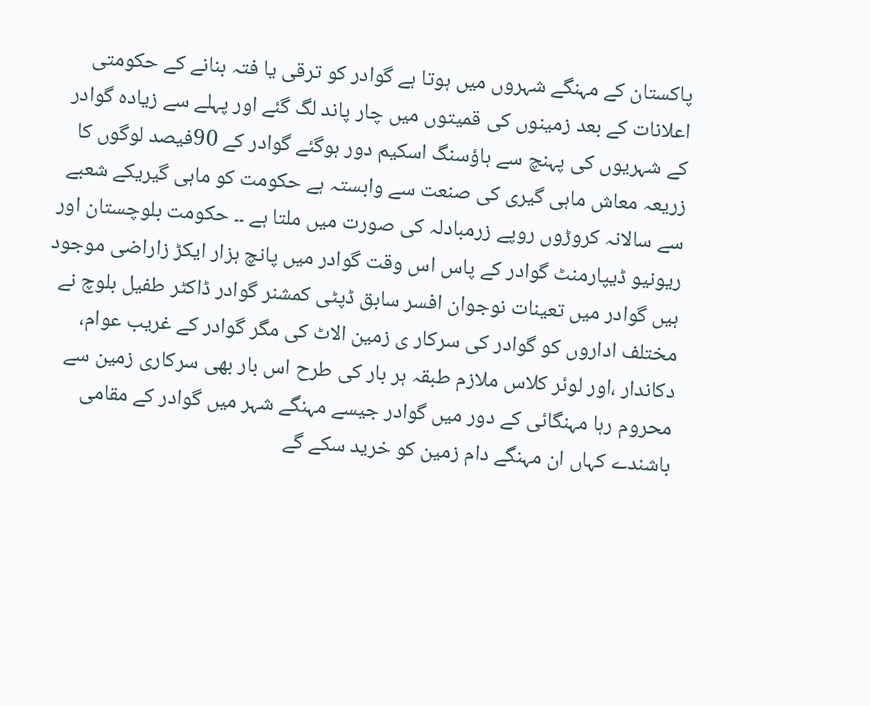پاکستان کے مہنگے شہروں میں ہوتا ہے گوادر کو ترقی یا فتہ بنانے کے حکومتی اعلانات کے بعد زمینوں کی قمیتوں میں چار پاند لگ گئے اور پہلے سے زیادہ گوادر کے شہریوں کی پہنچ سے ہاؤسنگ اسکیم دور ہوگئے گوادر کے 90فیصد لوگوں کا زریعہ معاش ماہی گیری کی صنعت سے وابستہ ہے حکومت کو ماہی گیریکے شعبے سے سالانہ کروڑوں روپے زرمبادلہ کی صورت میں ملتا ہے ۔۔ حکومت بلوچستان اور ریونیو ڈیپارمنٹ گوادر کے پاس اس وقت گوادر میں پانچ ہزار ایکڑ زاراضی موجود ہیں گوادر میں تعینات نوجوان افسر سابق ڈپٹی کمشنر گوادر ڈاکٹر طفیل بلوچ نے مختلف اداروں کو گوادر کی سرکار ی زمین الاٹ کی مگر گوادر کے غریب عوام، دکاندار ،اور لوئر کلاس ملازم طبقہ ہر بار کی طرح اس بار بھی سرکاری زمین سے محروم رہا مہنگائی کے دور میں گوادر جیسے مہنگے شہر میں گوادر کے مقامی باشندے کہاں ان مہنگے دام زمین کو خرید سکے گے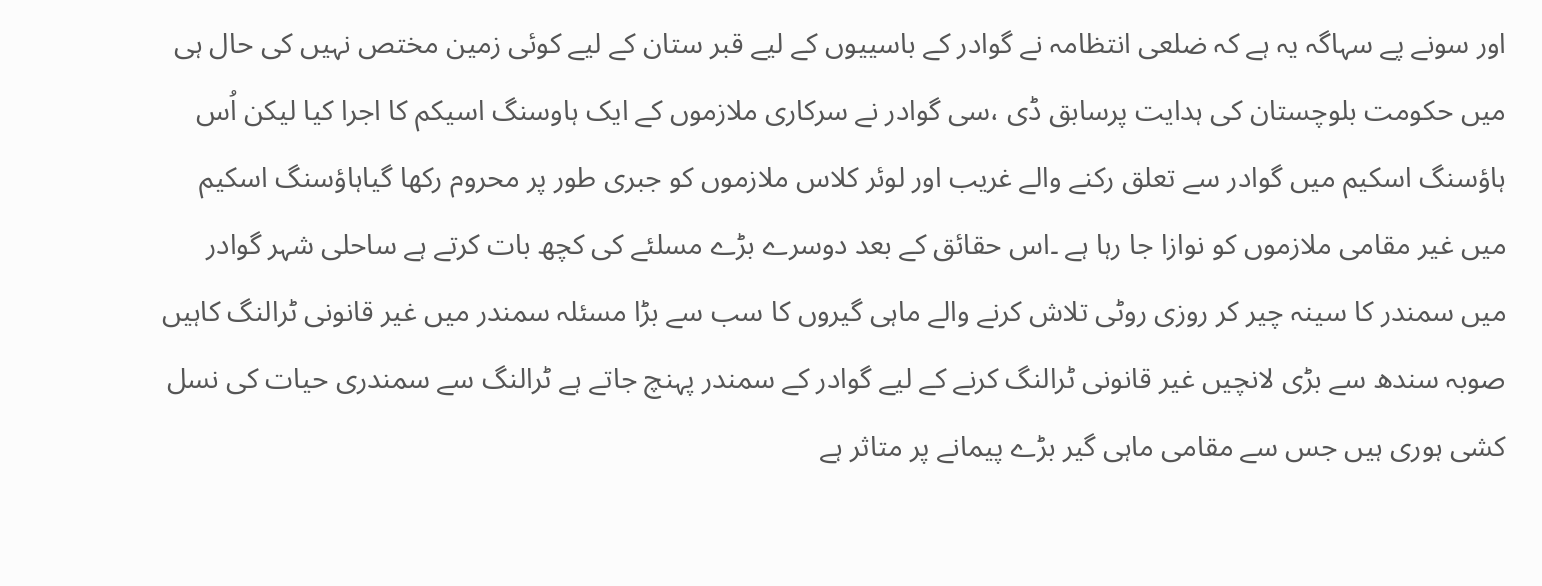اور سونے پے سہاگہ یہ ہے کہ ضلعی انتظامہ نے گوادر کے باسییوں کے لیے قبر ستان کے لیے کوئی زمین مختص نہیں کی حال ہی میں حکومت بلوچستان کی ہدایت پرسابق ڈی ،سی گوادر نے سرکاری ملازموں کے ایک ہاوسنگ اسیکم کا اجرا کیا لیکن اُس ہاؤسنگ اسکیم میں گوادر سے تعلق رکنے والے غریب اور لوئر کلاس ملازموں کو جبری طور پر محروم رکھا گیاہاؤسنگ اسکیم میں غیر مقامی ملازموں کو نوازا جا رہا ہے ۔اس حقائق کے بعد دوسرے بڑے مسلئے کی کچھ بات کرتے ہے ساحلی شہر گوادر میں سمندر کا سینہ چیر کر روزی روٹی تلاش کرنے والے ماہی گیروں کا سب سے بڑا مسئلہ سمندر میں غیر قانونی ٹرالنگ کاہیں صوبہ سندھ سے بڑی لانچیں غیر قانونی ٹرالنگ کرنے کے لیے گوادر کے سمندر پہنچ جاتے ہے ٹرالنگ سے سمندری حیات کی نسل کشی ہوری ہیں جس سے مقامی ماہی گیر بڑے پیمانے پر متاثر ہے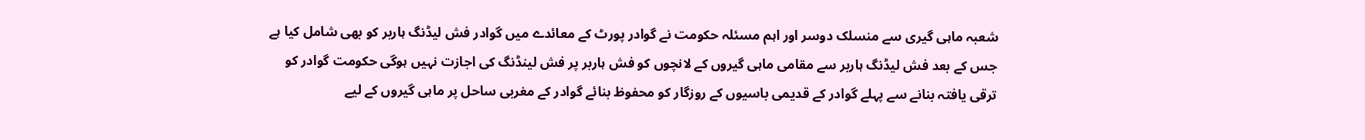شعبہ ماہی گیری سے منسلک دوسر اور اہم مسئلہ حکومت نے گوادر پورٹ کے معائدے میں گوادر فش لیڈنگ ہاربر کو بھی شامل کیا ہے جس کے بعد فش لیڈنگ ہاربر سے مقامی ماہی گیروں کے لانچوں کو فش ہاربر پر فش لینڈنگ کی اجازت نہیں ہوگی حکومت گوادر کو ترقی یافتہ بنانے سے پہلے گوادر کے قدیمی باسیوں کے روزگار کو محفوظ بنائے گوادر کے مغربی ساحل پر ماہی گیروں کے لیے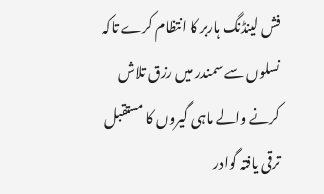فش لینڈنگ ہاربر کا انتظام کرے تاکہ نسلوں سے سمندر میں رزق تلاش کرنے والے ماہی گیروں کا مستقبل ترقی یافتہ گوادر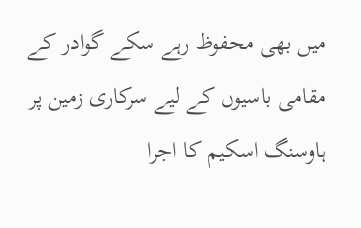میں بھی محفوظ رہے سکے گوادر کے مقامی باسیوں کے لیے سرکاری زمین پر ہاوسنگ اسکیم کا اجرا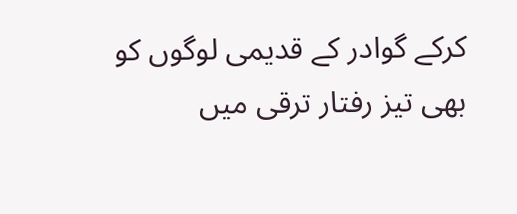کرکے گوادر کے قدیمی لوگوں کو بھی تیز رفتار ترقی میں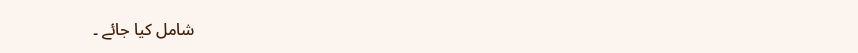شامل کیا جائے ۔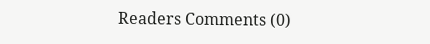Readers Comments (0)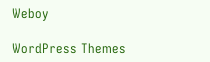Weboy

WordPress Themes